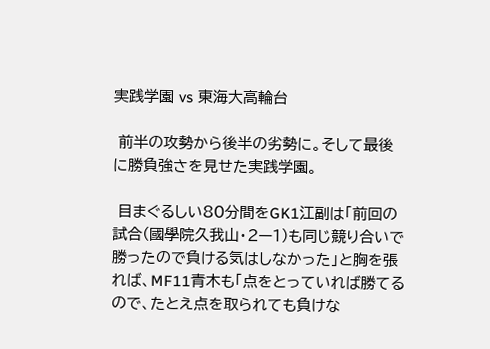実践学園 vs 東海大高輪台

 前半の攻勢から後半の劣勢に。そして最後に勝負強さを見せた実践学園。

 目まぐるしい80分間をGK1江副は「前回の試合(國學院久我山・2ー1)も同じ競り合いで勝ったので負ける気はしなかった」と胸を張れば、MF11青木も「点をとっていれば勝てるので、たとえ点を取られても負けな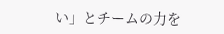い」とチームの力を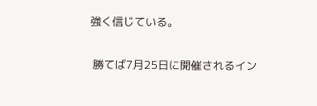強く信じている。

 勝てば7月25日に開催されるイン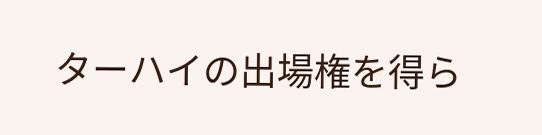ターハイの出場権を得ら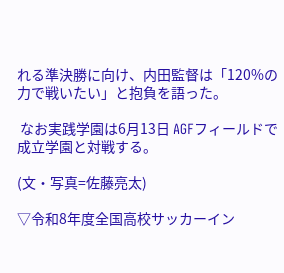れる準決勝に向け、内田監督は「120%の力で戦いたい」と抱負を語った。

 なお実践学園は6月13日 AGFフィールドで成立学園と対戦する。

(文・写真=佐藤亮太)

▽令和8年度全国高校サッカーイン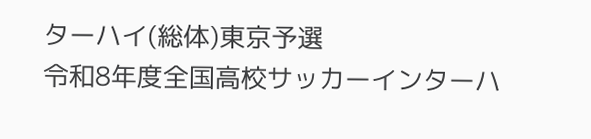ターハイ(総体)東京予選
令和8年度全国高校サッカーインターハ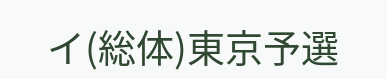イ(総体)東京予選